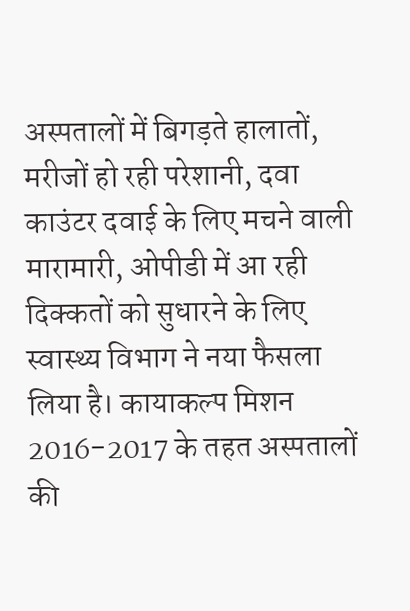अस्पतालों में बिगड़ते हालातों, मरीजों हो रही परेशानी, दवा काउंटर दवाई के लिए मचने वाली मारामारी, ओपीडी में आ रही दिक्कतों को सुधारने के लिए स्वास्थ्य विभाग ने नया फैसला लिया है। कायाकल्प मिशन 2016-2017 के तहत अस्पतालों की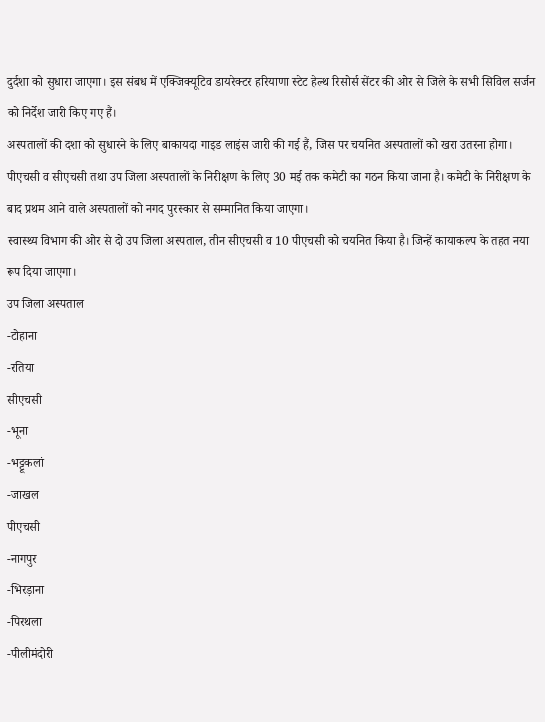दुर्दशा को सुधारा जाएगा। इस संबध में एक्जिक्यूटिव डायरेक्टर हरियाणा स्टेट हेल्थ रिसोर्स सेंटर की ओर से जिले के सभी सिविल सर्जन को निर्देश जारी किए गए हैं।
अस्पतालों की दशा को सुधारने के लिए बाकायदा गाइड लाइंस जारी की गई हैं, जिस पर चयनित अस्पतालों को खरा उतरना होगा। पीएचसी व सीएचसी तथा उप जिला अस्पतालों के निरीक्षण के लिए 30 मई तक कमेटी का गठन किया जाना है। कमेटी के निरीक्षण के बाद प्रथम आने वाले अस्पतालों को नगद पुरस्कार से सम्मानित किया जाएगा।
स्वास्थ्य विभाग की ओर से दो उप जिला अस्पताल, तीन सीएचसी व 10 पीएचसी को चयनित किया है। जिन्हें कायाकल्प के तहत नया रूप दिया जाएगा।
उप जिला अस्पताल
-टोहाना
-रतिया
सीएचसी
-भूना
-भट्टूकलां
-जाखल
पीएचसी
-नागपुर
-भिरड़ाना
-पिरथला
-पीलीमंदोरी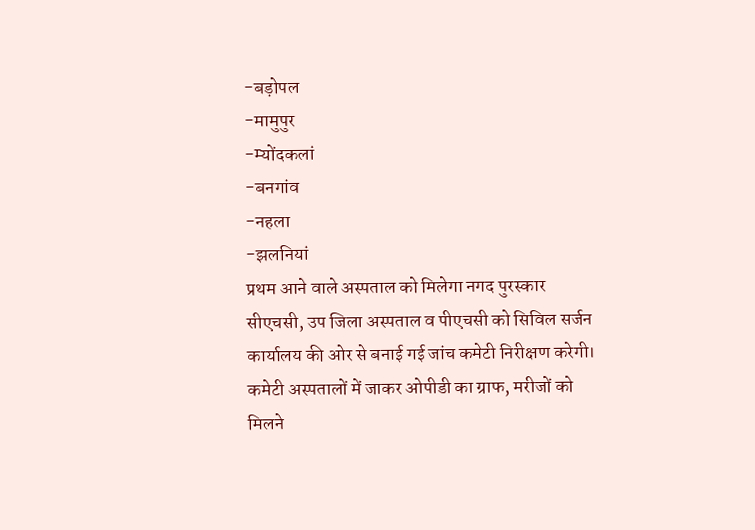-बड़ोपल
-मामुपुर
-म्योंदकलां
-बनगांव
-नहला
-झलनियां
प्रथम आने वाले अस्पताल को मिलेगा नगद पुरस्कार
सीएचसी, उप जिला अस्पताल व पीएचसी को सिविल सर्जन कार्यालय की ओर से बनाई गई जांच कमेटी निरीक्षण करेगी। कमेटी अस्पतालों में जाकर ओपीडी का ग्राफ, मरीजों को मिलने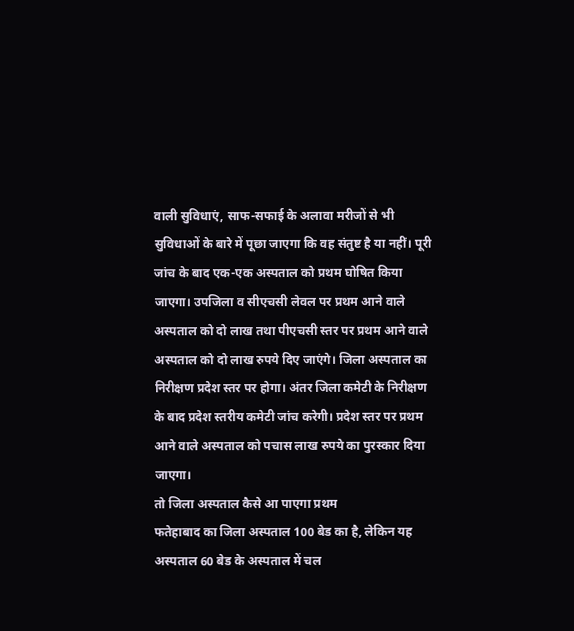वाली सुविधाएं, साफ-सफाई के अलावा मरीजों से भी सुविधाओं के बारे में पूछा जाएगा कि वह संतुष्ट है या नहीं। पूरी जांच के बाद एक-एक अस्पताल को प्रथम घोषित किया जाएगा। उपजिला व सीएचसी लेवल पर प्रथम आने वाले अस्पताल को दो लाख तथा पीएचसी स्तर पर प्रथम आने वाले अस्पताल को दो लाख रुपये दिए जाएंगे। जिला अस्पताल का निरीक्षण प्रदेश स्तर पर होगा। अंतर जिला कमेटी के निरीक्षण के बाद प्रदेश स्तरीय कमेटी जांच करेगी। प्रदेश स्तर पर प्रथम आने वाले अस्पताल को पचास लाख रुपये का पुरस्कार दिया जाएगा।
तो जिला अस्पताल कैसे आ पाएगा प्रथम
फतेहाबाद का जिला अस्पताल 100 बेड का है, लेकिन यह अस्पताल 60 बेड के अस्पताल में चल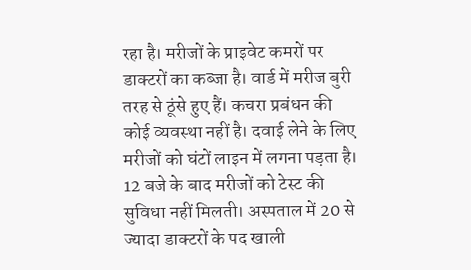रहा है। मरीजों के प्राइवेट कमरों पर डाक्टरों का कब्जा है। वार्ड में मरीज बुरी तरह से ठूंसे हुए हैं। कचरा प्रबंधन की कोई व्यवस्था नहीं है। दवाई लेने के लिए मरीजों को घंटों लाइन में लगना पड़ता है। 12 बजे के बाद मरीजों को टेस्ट की सुविधा नहीं मिलती। अस्पताल में 20 से ज्यादा डाक्टरों के पद खाली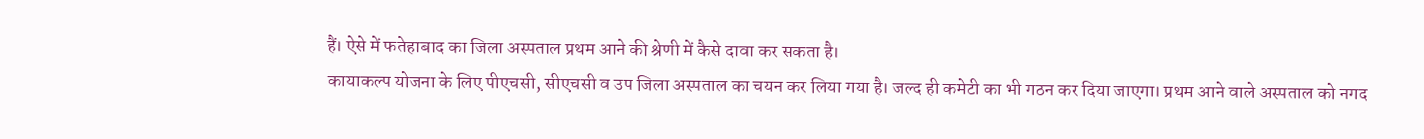हैं। ऐसे में फतेहाबाद का जिला अस्पताल प्रथम आने की श्रेणी में कैसे दावा कर सकता है।
कायाकल्प योजना के लिए पीएचसी, सीएचसी व उप जिला अस्पताल का चयन कर लिया गया है। जल्द ही कमेटी का भी गठन कर दिया जाएगा। प्रथम आने वाले अस्पताल को नगद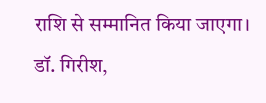राशि से सम्मानित किया जाएगा।
डॉ. गिरीश,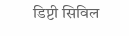डिप्टी सिविल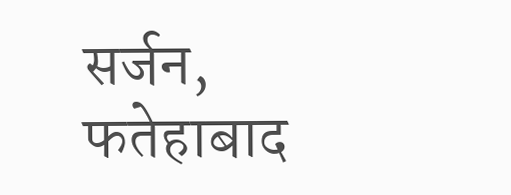सर्जन, फतेहाबाद